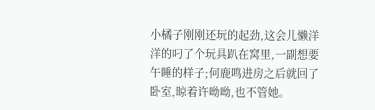小橘子刚刚还玩的起劲,这会儿懒洋洋的叼了个玩具趴在窝里,一副想要午睡的样子;何鹿鸣进房之后就回了卧室,晾着许呦呦,也不管她。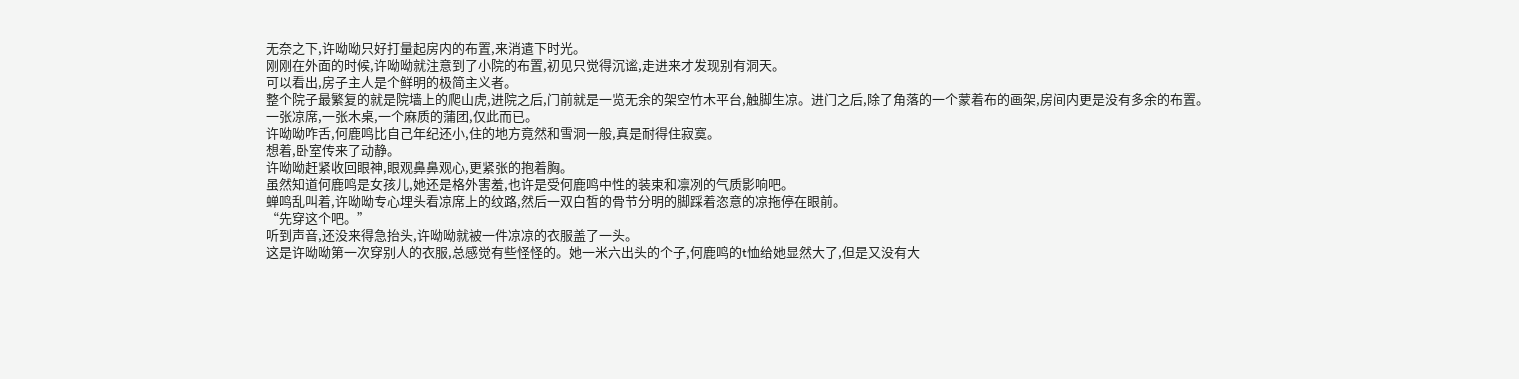无奈之下,许呦呦只好打量起房内的布置,来消遣下时光。
刚刚在外面的时候,许呦呦就注意到了小院的布置,初见只觉得沉谧,走进来才发现别有洞天。
可以看出,房子主人是个鲜明的极简主义者。
整个院子最繁复的就是院墙上的爬山虎,进院之后,门前就是一览无余的架空竹木平台,触脚生凉。进门之后,除了角落的一个蒙着布的画架,房间内更是没有多余的布置。
一张凉席,一张木桌,一个麻质的蒲团,仅此而已。
许呦呦咋舌,何鹿鸣比自己年纪还小,住的地方竟然和雪洞一般,真是耐得住寂寞。
想着,卧室传来了动静。
许呦呦赶紧收回眼神,眼观鼻鼻观心,更紧张的抱着胸。
虽然知道何鹿鸣是女孩儿,她还是格外害羞,也许是受何鹿鸣中性的装束和凛冽的气质影响吧。
蝉鸣乱叫着,许呦呦专心埋头看凉席上的纹路,然后一双白皙的骨节分明的脚踩着恣意的凉拖停在眼前。
“先穿这个吧。”
听到声音,还没来得急抬头,许呦呦就被一件凉凉的衣服盖了一头。
这是许呦呦第一次穿别人的衣服,总感觉有些怪怪的。她一米六出头的个子,何鹿鸣的t恤给她显然大了,但是又没有大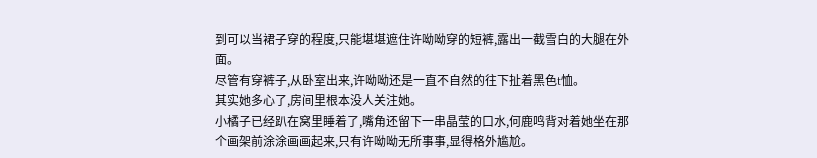到可以当裙子穿的程度,只能堪堪遮住许呦呦穿的短裤,露出一截雪白的大腿在外面。
尽管有穿裤子,从卧室出来,许呦呦还是一直不自然的往下扯着黑色t恤。
其实她多心了,房间里根本没人关注她。
小橘子已经趴在窝里睡着了,嘴角还留下一串晶莹的口水,何鹿鸣背对着她坐在那个画架前涂涂画画起来,只有许呦呦无所事事,显得格外尴尬。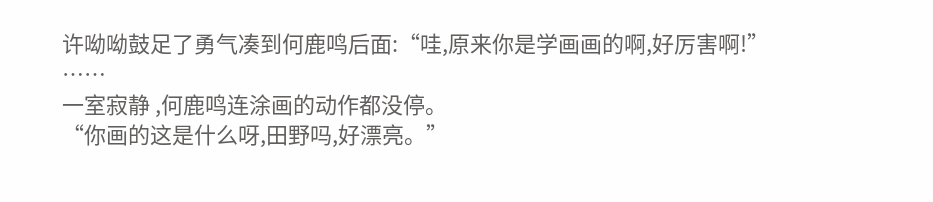许呦呦鼓足了勇气凑到何鹿鸣后面:“哇,原来你是学画画的啊,好厉害啊!”
……
一室寂静 ,何鹿鸣连涂画的动作都没停。
“你画的这是什么呀,田野吗,好漂亮。”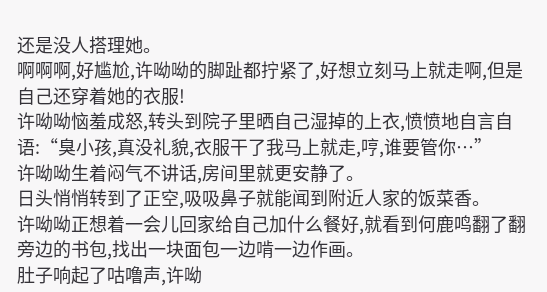还是没人搭理她。
啊啊啊,好尴尬,许呦呦的脚趾都拧紧了,好想立刻马上就走啊,但是自己还穿着她的衣服!
许呦呦恼羞成怒,转头到院子里晒自己湿掉的上衣,愤愤地自言自语:“臭小孩,真没礼貌,衣服干了我马上就走,哼,谁要管你…”
许呦呦生着闷气不讲话,房间里就更安静了。
日头悄悄转到了正空,吸吸鼻子就能闻到附近人家的饭菜香。
许呦呦正想着一会儿回家给自己加什么餐好,就看到何鹿鸣翻了翻旁边的书包,找出一块面包一边啃一边作画。
肚子响起了咕噜声,许呦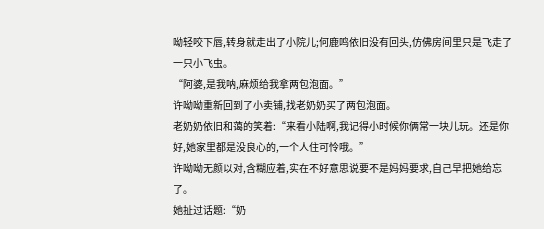呦轻咬下唇,转身就走出了小院儿;何鹿鸣依旧没有回头,仿佛房间里只是飞走了一只小飞虫。
“阿婆,是我呐,麻烦给我拿两包泡面。”
许呦呦重新回到了小卖铺,找老奶奶买了两包泡面。
老奶奶依旧和蔼的笑着:“来看小陆啊,我记得小时候你俩常一块儿玩。还是你好,她家里都是没良心的,一个人住可怜哦。”
许呦呦无颜以对,含糊应着,实在不好意思说要不是妈妈要求,自己早把她给忘了。
她扯过话题:“奶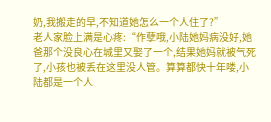奶,我搬走的早,不知道她怎么一个人住了?”
老人家脸上满是心疼:“作孽哦,小陆她妈病没好,她爸那个没良心在城里又娶了一个,结果她妈就被气死了,小孩也被丢在这里没人管。算算都快十年喽,小陆都是一个人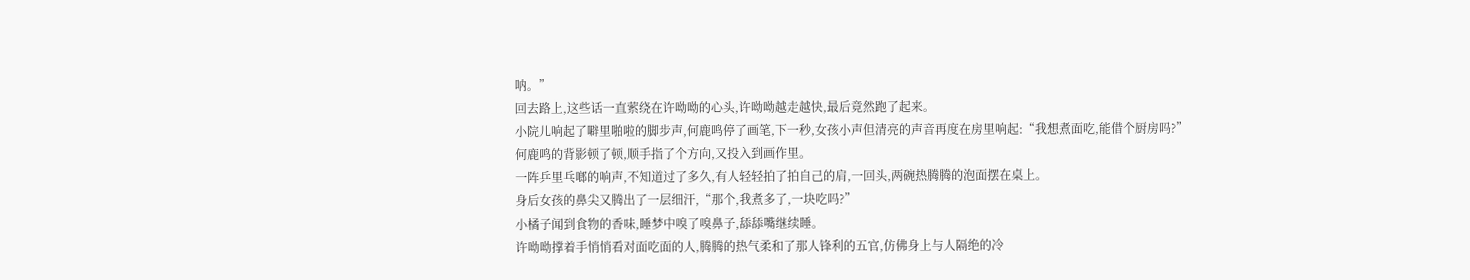呐。”
回去路上,这些话一直萦绕在许呦呦的心头,许呦呦越走越快,最后竟然跑了起来。
小院儿响起了噼里啪啦的脚步声,何鹿鸣停了画笔,下一秒,女孩小声但清亮的声音再度在房里响起:“我想煮面吃,能借个厨房吗?”
何鹿鸣的背影顿了顿,顺手指了个方向,又投入到画作里。
一阵乒里乓啷的响声,不知道过了多久,有人轻轻拍了拍自己的肩,一回头,两碗热腾腾的泡面摆在桌上。
身后女孩的鼻尖又腾出了一层细汗,“那个,我煮多了,一块吃吗?”
小橘子闻到食物的香味,睡梦中嗅了嗅鼻子,舔舔嘴继续睡。
许呦呦撑着手悄悄看对面吃面的人,腾腾的热气柔和了那人锋利的五官,仿佛身上与人隔绝的冷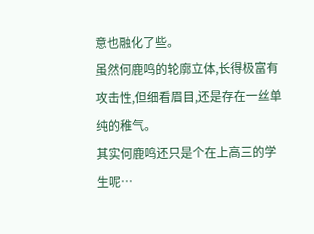意也融化了些。
虽然何鹿鸣的轮廓立体,长得极富有攻击性,但细看眉目,还是存在一丝单纯的稚气。
其实何鹿鸣还只是个在上高三的学生呢…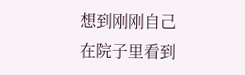想到刚刚自己在院子里看到